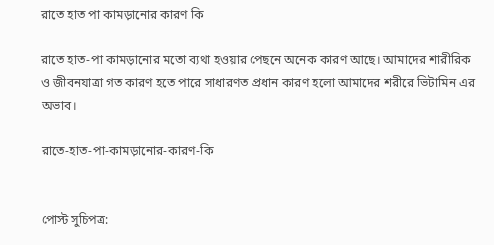রাতে হাত পা কামড়ানোর কারণ কি

রাতে হাত-পা কামড়ানোর মতো ব্যথা হওয়ার পেছনে অনেক কারণ আছে। আমাদের শারীরিক ও জীবনযাত্রা গত কারণ হতে পারে সাধারণত প্রধান কারণ হলো আমাদের শরীরে ভিটামিন এর অভাব।

রাতে-হাত-পা-কামড়ানোর-কারণ-কি


পোস্ট সুচিপত্র: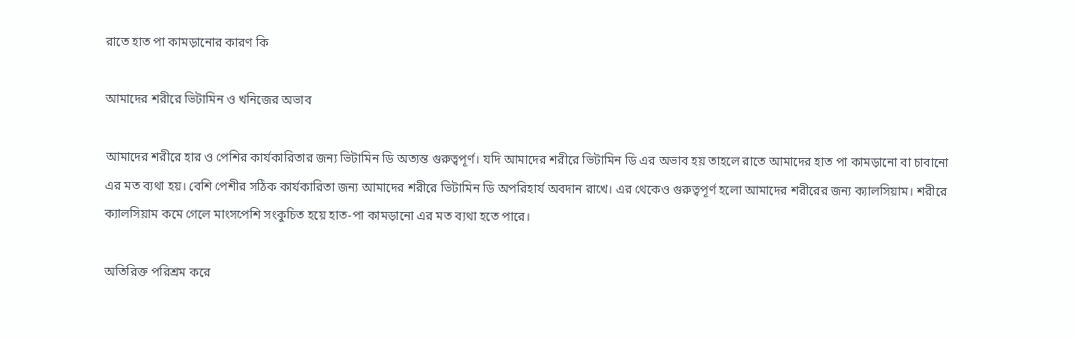রাতে হাত পা কামড়ানোর কারণ কি

আমাদের শরীরে ভিটামিন ও খনিজের অভাব

আমাদের শরীরে হার ও পেশির কার্যকারিতার জন্য ভিটামিন ডি অত্যন্ত গুরুত্বপূর্ণ। যদি আমাদের শরীরে ভিটামিন ডি এর অভাব হয় তাহলে রাতে আমাদের হাত পা কামড়ানো বা চাবানো এর মত ব্যথা হয়। বেশি পেশীর সঠিক কার্যকারিতা জন্য আমাদের শরীরে ভিটামিন ডি অপরিহার্য অবদান রাখে। এর থেকেও গুরুত্বপূর্ণ হলো আমাদের শরীরের জন্য ক্যালসিয়াম। শরীরে ক্যালসিয়াম কমে গেলে মাংসপেশি সংকুচিত হয়ে হাত-পা কামড়ানো এর মত ব্যথা হতে পারে।

অতিরিক্ত পরিশ্রম করে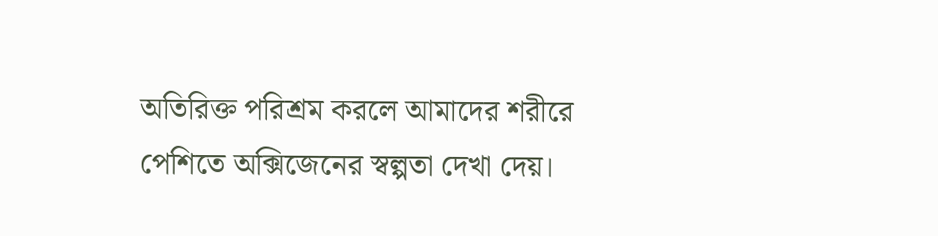অতিরিক্ত পরিশ্রম করলে আমাদের শরীরে পেশিতে অক্সিজেনের স্বল্পতা দেখা দেয়।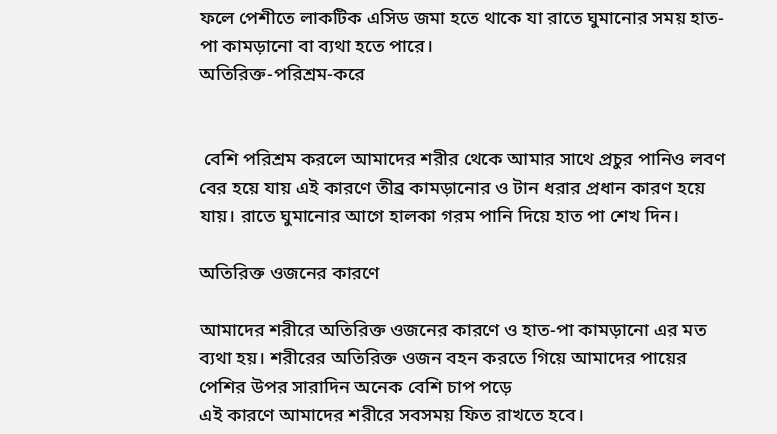ফলে পেশীতে লাকটিক এসিড জমা হতে থাকে যা রাতে ঘুমানোর সময় হাত-পা কামড়ানো বা ব্যথা হতে পারে।
অতিরিক্ত-পরিশ্রম-করে


 বেশি পরিশ্রম করলে আমাদের শরীর থেকে আমার সাথে প্রচুর পানিও লবণ বের হয়ে যায় এই কারণে তীব্র কামড়ানোর ও টান ধরার প্রধান কারণ হয়ে যায়। রাতে ঘুমানোর আগে হালকা গরম পানি দিয়ে হাত পা শেখ দিন।

অতিরিক্ত ওজনের কারণে

আমাদের শরীরে অতিরিক্ত ওজনের কারণে ও হাত-পা কামড়ানো এর মত ব্যথা হয়। শরীরের অতিরিক্ত ওজন বহন করতে গিয়ে আমাদের পায়ের পেশির উপর সারাদিন অনেক বেশি চাপ পড়ে
এই কারণে আমাদের শরীরে সবসময় ফিত রাখতে হবে।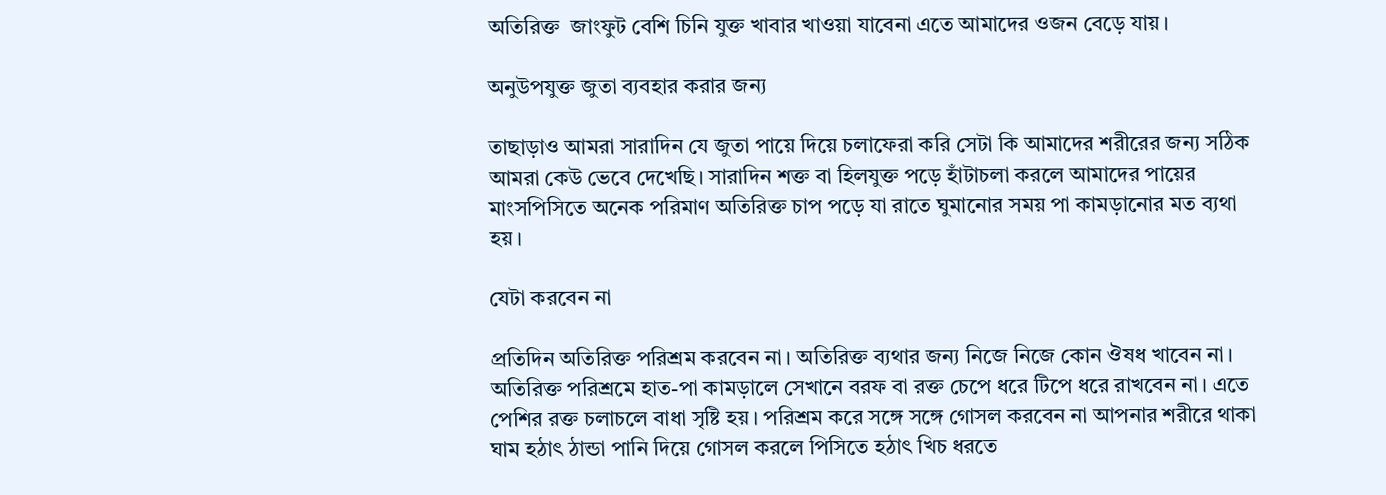অতিরিক্ত  জাংফুট বেশি চিনি যুক্ত খাবার খাওয়া যাবেনা এতে আমাদের ওজন বেড়ে যায়।

অনুউপযুক্ত জুতা ব্যবহার করার জন্য

তাছাড়াও আমরা সারাদিন যে জুতা পায়ে দিয়ে চলাফেরা করি সেটা কি আমাদের শরীরের জন্য সঠিক আমরা কেউ ভেবে দেখেছি। সারাদিন শক্ত বা হিলযুক্ত পড়ে হাঁটাচলা করলে আমাদের পায়ের মাংসপিসিতে অনেক পরিমাণ অতিরিক্ত চাপ পড়ে যা রাতে ঘুমানোর সময় পা কামড়ানোর মত ব্যথা হয়।

যেটা করবেন না

প্রতিদিন অতিরিক্ত পরিশ্রম করবেন না। অতিরিক্ত ব্যথার জন্য নিজে নিজে কোন ঔষধ খাবেন না। অতিরিক্ত পরিশ্রমে হাত-পা কামড়ালে সেখানে বরফ বা রক্ত চেপে ধরে টিপে ধরে রাখবেন না। এতে পেশির রক্ত চলাচলে বাধা সৃষ্টি হয়। পরিশ্রম করে সঙ্গে সঙ্গে গোসল করবেন না আপনার শরীরে থাকা ঘাম হঠাৎ ঠান্ডা পানি দিয়ে গোসল করলে পিসিতে হঠাৎ খিচ ধরতে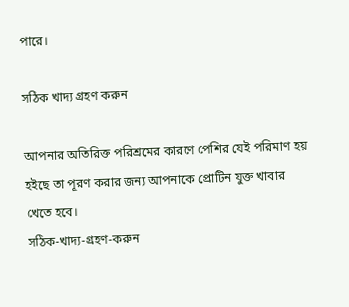পারে।

সঠিক খাদ্য গ্রহণ করুন

আপনার অতিরিক্ত পরিশ্রমের কারণে পেশির যেই পরিমাণ হয় হইছে তা পূরণ করার জন্য আপনাকে প্রোটিন যুক্ত খাবার খেতে হবে।
সঠিক-খাদ্য-গ্রহণ-করুন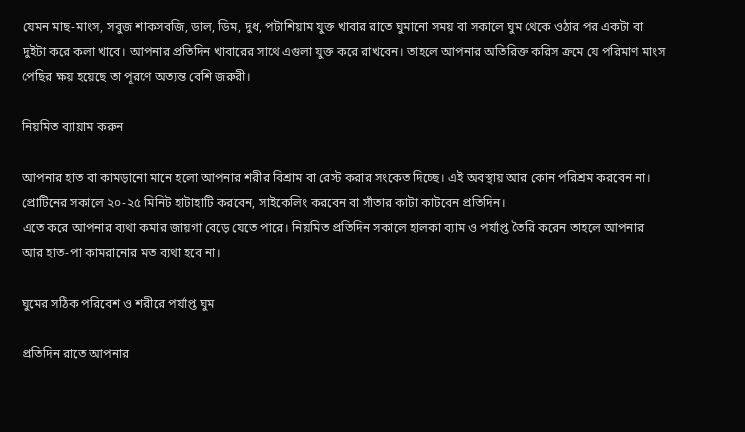যেমন মাছ-মাংস, সবুজ শাকসবজি, ডাল, ডিম, দুধ, পটাশিয়াম যুক্ত খাবার রাতে ঘুমানো সময় বা সকালে ঘুম থেকে ওঠার পর একটা বা দুইটা করে কলা খাবে। আপনার প্রতিদিন খাবারের সাথে এগুলা যুক্ত করে রাখবেন। তাহলে আপনার অতিরিক্ত করিস ক্রমে যে পরিমাণ মাংস পেছির ক্ষয় হয়েছে তা পূরণে অত্যন্ত বেশি জরুরী।

নিয়মিত ব্যায়াম করুন

আপনার হাত বা কামড়ানো মানে হলো আপনার শরীর বিশ্রাম বা রেস্ট করার সংকেত দিচ্ছে। এই অবস্থায় আর কোন পরিশ্রম করবেন না। প্রোটিনের সকালে ২০-২৫ মিনিট হাটাহাটি করবেন, সাইকেলিং করবেন বা সাঁতার কাটা কাটবেন প্রতিদিন।
এতে করে আপনার ব্যথা কমার জায়গা বেড়ে যেতে পারে। নিয়মিত প্রতিদিন সকালে হালকা ব্যাম ও পর্যাপ্ত তৈরি করেন তাহলে আপনার আর হাত-পা কামরানোর মত ব্যথা হবে না।

ঘুমের সঠিক পরিবেশ ও শরীরে পর্যাপ্ত ঘুম

প্রতিদিন রাতে আপনার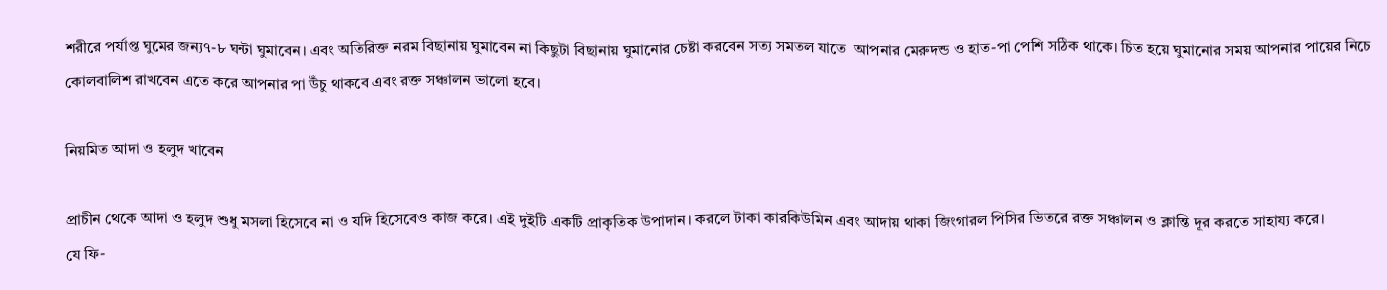শরীরে পর্যাপ্ত ঘুমের জন্য৭-৮ ঘন্টা ঘুমাবেন। এবং অতিরিক্ত নরম বিছানায় ঘুমাবেন না কিছুটা বিছানায় ঘুমানোর চেষ্টা করবেন সত্য সমতল যাতে  আপনার মেরুদন্ড ও হাত-পা পেশি সঠিক থাকে। চিত হয়ে ঘুমানোর সময় আপনার পায়ের নিচে কোলবালিশ রাখবেন এতে করে আপনার পা উঁচু থাকবে এবং রক্ত সঞ্চালন ভালো হবে।

নিয়মিত আদা ও হলুদ খাবেন

প্রাচীন থেকে আদা ও হলুদ শুধু মসলা হিসেবে না ও যদি হিসেবেও কাজ করে। এই দুইটি একটি প্রাকৃতিক উপাদান। করলে টাকা কারকিউমিন এবং আদায় থাকা জিংগারল পিসির ভিতরে রক্ত সঞ্চালন ও ক্লান্তি দূর করতে সাহায্য করে।
যে ফি-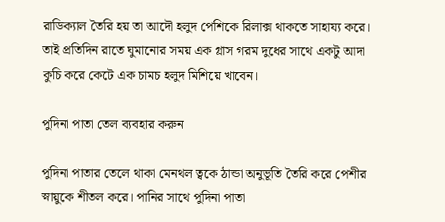রাডিক্যাল তৈরি হয় তা আদৌ হলুদ পেশিকে রিলাক্স থাকতে সাহায্য করে। তাই প্রতিদিন রাতে ঘুমানোর সময় এক গ্লাস গরম দুধের সাথে একটু আদা কুচি করে কেটে এক চামচ হলুদ মিশিয়ে খাবেন।

পুদিনা পাতা তেল ব্যবহার করুন

পুদিনা পাতার তেলে থাকা মেনথল ত্বকে ঠান্ডা অনুভূতি তৈরি করে পেশীর স্নায়ুকে শীতল করে। পানির সাথে পুদিনা পাতা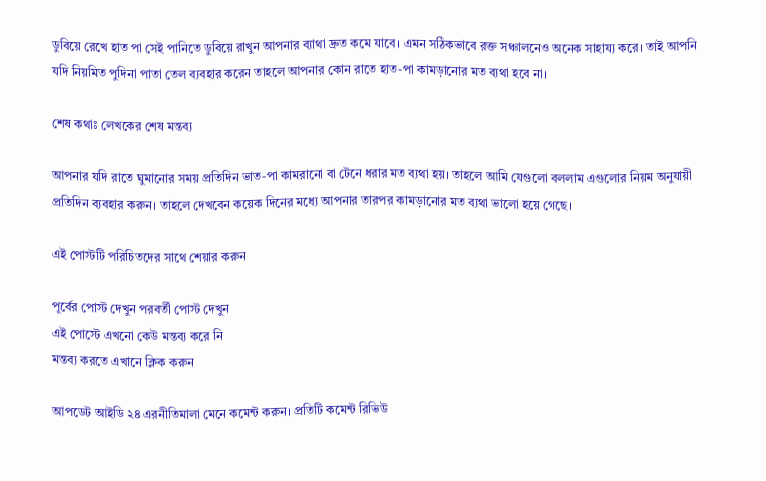ডুবিয়ে রেখে হাত পা সেই পানিতে ডুবিয়ে রাখুন আপনার ব্যাথা দ্রুত কমে যাবে। এমন সঠিকভাবে রক্ত সঞ্চালনেও অনেক সাহায্য করে। তাই আপনি যদি নিয়মিত পুদিনা পাতা তেল ব্যবহার করেন তাহলে আপনার কোন রাতে হাত-পা কামড়ানোর মত ব্যথা হবে না।

শেষ কথাঃ লেখকের শেষ মন্তব্য

আপনার যদি রাতে ঘুমানোর সময় প্রতিদিন ভাত-পা কামরানো বা টেনে ধরার মত ব্যথা হয়। তাহলে আমি যেগুলো বললাম এগুলোর নিয়ম অনুযায়ী প্রতিদিন ব্যবহার করুন। তাহলে দেখবেন কয়েক দিনের মধ্যে আপনার তারপর কামড়ানোর মত ব্যথা ভালো হয়ে গেছে।

এই পোস্টটি পরিচিতদের সাথে শেয়ার করুন

পূর্বের পোস্ট দেখুন পরবর্তী পোস্ট দেখুন
এই পোস্টে এখনো কেউ মন্তব্য করে নি
মন্তব্য করতে এখানে ক্লিক করুন

আপডেট আইডি ২৪ এরনীতিমালা মেনে কমেন্ট করুন। প্রতিটি কমেন্ট রিভিউ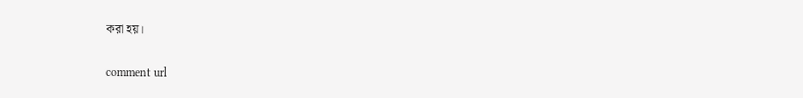করা হয়।

comment url